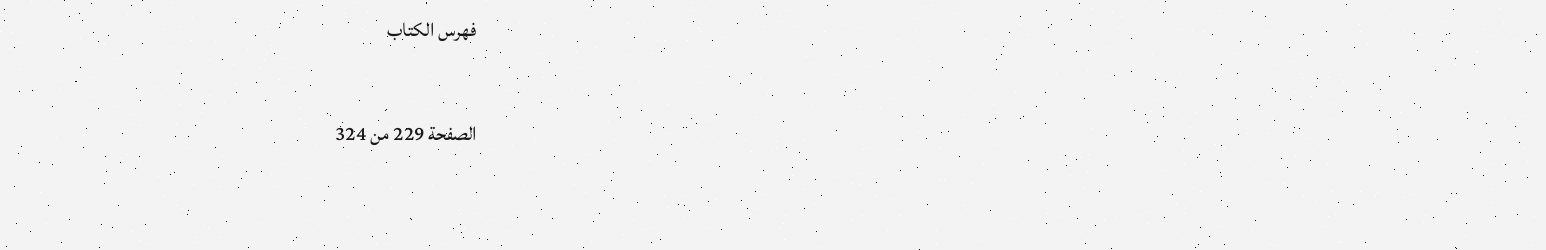فهرس الكتاب

الصفحة 229 من 324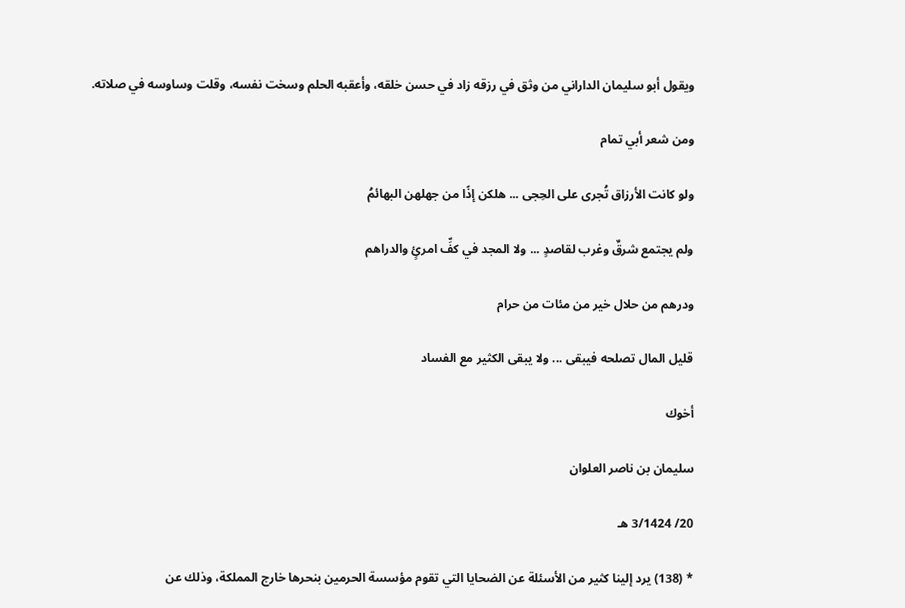ويقول أبو سليمان الداراني من وثق في رزقه زاد في حسن خلقه، وأعقبه الحلم وسخت نفسه، وقلت وساوسه في صلاته.

ومن شعر أبي تمام

ولو كانت الأرزاق تُجرى على الحِجى ... هلكن إذًا من جهلهن البهائمُ

ولم يجتمع شرقٌ وغرب لقاصدٍ ... ولا المجد في كفِّ امرئٍ والدراهم

ودرهم من حلال خير من مئات من حرام

قليل المال تصلحه فيبقى ... ولا يبقى الكثير مع الفساد

أخوك

سليمان بن ناصر العلوان

20/ 3/1424 هـ

* (138) يرد إلينا كثير من الأسئلة عن الضحايا التي تقوم مؤسسة الحرمين بنحرها خارج المملكة، وذلك عن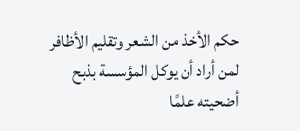حكم الأخذ من الشعر وتقليم الأظافر لمن أراد أن يوكل المؤسسة بذبح أضحيته علمًا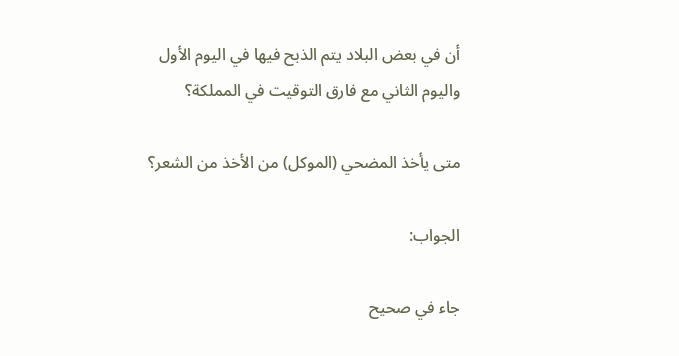أن في بعض البلاد يتم الذبح فيها في اليوم الأول واليوم الثاني مع فارق التوقيت في المملكة؟

متى يأخذ المضحي (الموكل) من الأخذ من الشعر؟

الجواب:

جاء في صحيح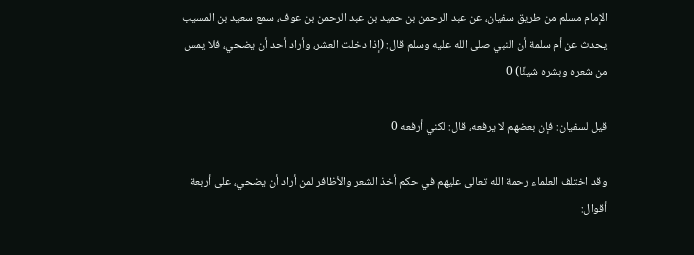الإمام مسلم من طريق سفيان، عن عبد الرحمن بن حميد بن عبد الرحمن بن عوف، سمع سعيد بن المسيب يحدث عن أم سلمة أن النبي صلى الله عليه وسلم قال: (إذا دخلت العشر، وأراد أحد أن يضحي، فلا يمس من شعره وبشره شيئًا) 0

قيل لسفيان: فإن بعضهم لا يرفعه، قال: لكني أرفعه 0

وقد اختلف العلماء رحمة الله تعالى عليهم في حكم أخذ الشعر والأظافر لمن أراد أن يضحي، على أربعة أقوال: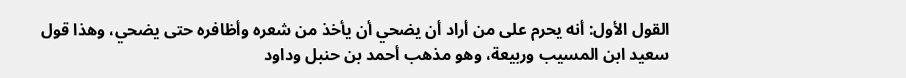القول الأول: أنه يحرم على من أراد أن يضحي أن يأخذ من شعره وأظافره حتى يضحي، وهذا قول سعيد ابن المسيب وربيعة، وهو مذهب أحمد بن حنبل وداود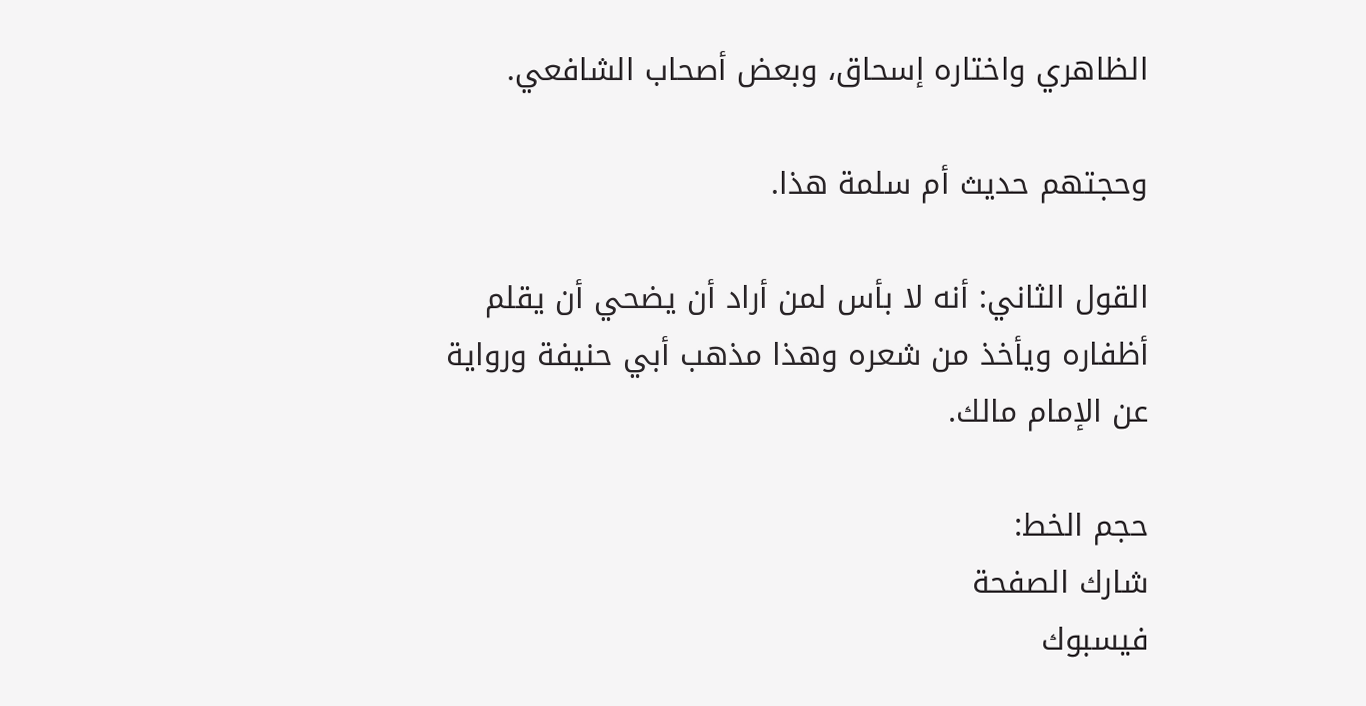الظاهري واختاره إسحاق، وبعض أصحاب الشافعي.

وحجتهم حديث أم سلمة هذا.

القول الثاني: أنه لا بأس لمن أراد أن يضحي أن يقلم أظفاره ويأخذ من شعره وهذا مذهب أبي حنيفة ورواية عن الإمام مالك.

حجم الخط:
شارك الصفحة
فيسبوك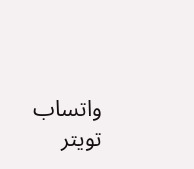واتساب تويتر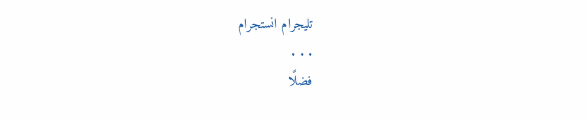تليجرام انستجرام
. . .
فضلًا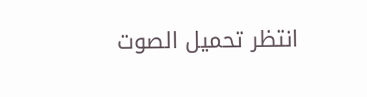انتظر تحميل الصوت